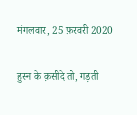मंगलवार, 25 फ़रवरी 2020

हुस्न के क़सीदे तो, गड़ती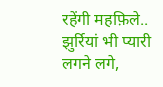रहेंगी महफ़िले.. झुर्रियां भी प्यारी लगने लगे,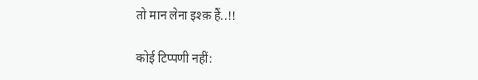तो मान लेना इश्क़ हैं..!!

कोई टिप्पणी नहीं: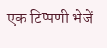एक टिप्पणी भेजें